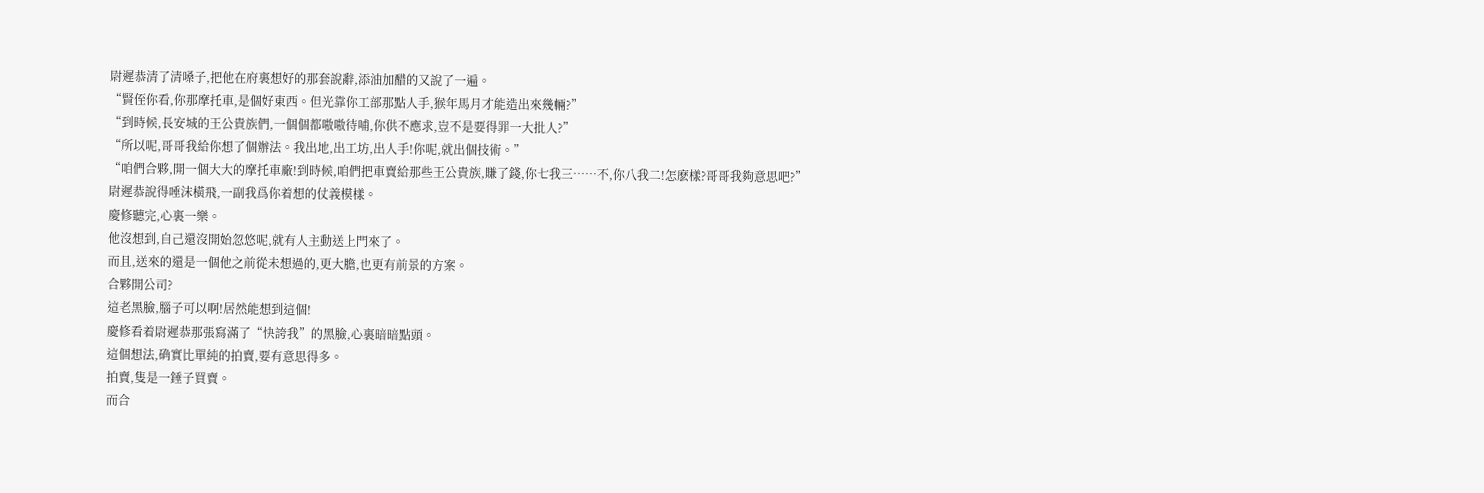尉遲恭清了清嗓子,把他在府裏想好的那套說辭,添油加醋的又說了一遍。
“賢侄你看,你那摩托車,是個好東西。但光靠你工部那點人手,猴年馬月才能造出來幾輛?”
“到時候,長安城的王公貴族們,一個個都嗷嗷待哺,你供不應求,豈不是要得罪一大批人?”
“所以呢,哥哥我給你想了個辦法。我出地,出工坊,出人手!你呢,就出個技術。”
“咱們合夥,開一個大大的摩托車廠!到時候,咱們把車賣給那些王公貴族,賺了錢,你七我三……不,你八我二!怎麽樣?哥哥我夠意思吧?”
尉遲恭說得唾沫橫飛,一副我爲你着想的仗義模樣。
慶修聽完,心裏一樂。
他沒想到,自己還沒開始忽悠呢,就有人主動送上門來了。
而且,送來的還是一個他之前從未想過的,更大膽,也更有前景的方案。
合夥開公司?
這老黑臉,腦子可以啊!居然能想到這個!
慶修看着尉遲恭那張寫滿了“快誇我”的黑臉,心裏暗暗點頭。
這個想法,确實比單純的拍賣,要有意思得多。
拍賣,隻是一錘子買賣。
而合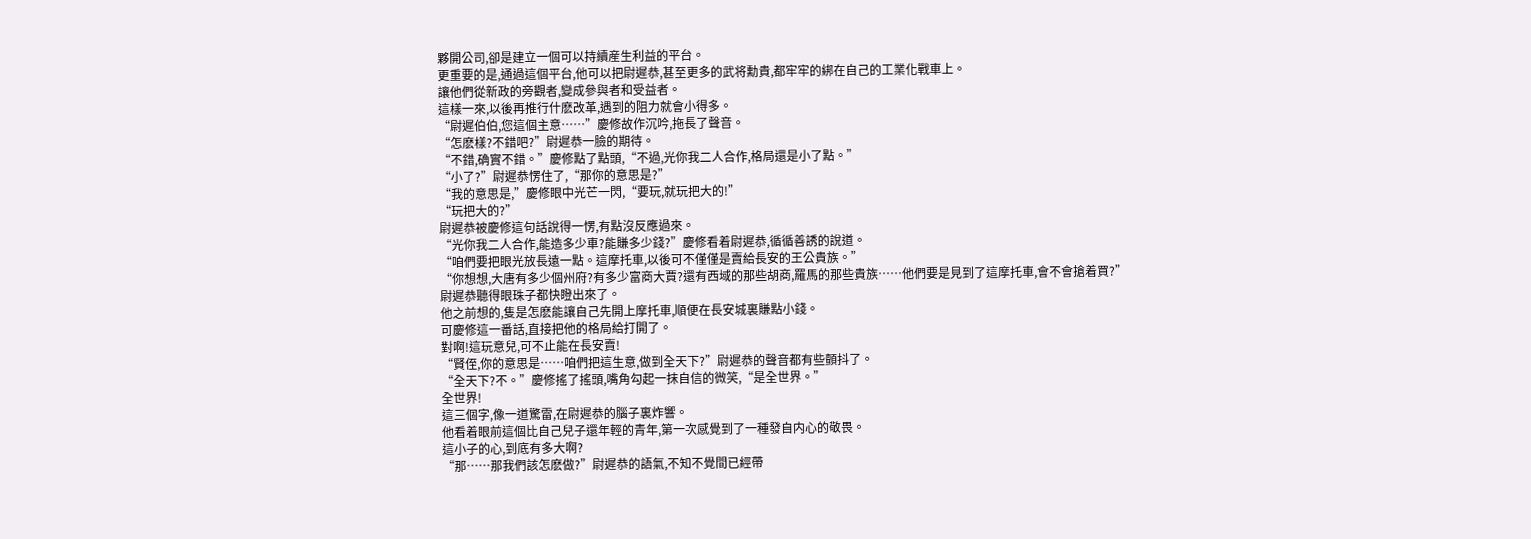夥開公司,卻是建立一個可以持續産生利益的平台。
更重要的是,通過這個平台,他可以把尉遲恭,甚至更多的武将勳貴,都牢牢的綁在自己的工業化戰車上。
讓他們從新政的旁觀者,變成參與者和受益者。
這樣一來,以後再推行什麽改革,遇到的阻力就會小得多。
“尉遲伯伯,您這個主意……”慶修故作沉吟,拖長了聲音。
“怎麽樣?不錯吧?”尉遲恭一臉的期待。
“不錯,确實不錯。”慶修點了點頭,“不過,光你我二人合作,格局還是小了點。”
“小了?”尉遲恭愣住了,“那你的意思是?”
“我的意思是,”慶修眼中光芒一閃,“要玩,就玩把大的!”
“玩把大的?”
尉遲恭被慶修這句話說得一愣,有點沒反應過來。
“光你我二人合作,能造多少車?能賺多少錢?”慶修看着尉遲恭,循循善誘的說道。
“咱們要把眼光放長遠一點。這摩托車,以後可不僅僅是賣給長安的王公貴族。”
“你想想,大唐有多少個州府?有多少富商大賈?還有西域的那些胡商,羅馬的那些貴族……他們要是見到了這摩托車,會不會搶着買?”
尉遲恭聽得眼珠子都快瞪出來了。
他之前想的,隻是怎麽能讓自己先開上摩托車,順便在長安城裏賺點小錢。
可慶修這一番話,直接把他的格局給打開了。
對啊!這玩意兒,可不止能在長安賣!
“賢侄,你的意思是……咱們把這生意,做到全天下?”尉遲恭的聲音都有些顫抖了。
“全天下?不。”慶修搖了搖頭,嘴角勾起一抹自信的微笑,“是全世界。”
全世界!
這三個字,像一道驚雷,在尉遲恭的腦子裏炸響。
他看着眼前這個比自己兒子還年輕的青年,第一次感覺到了一種發自内心的敬畏。
這小子的心,到底有多大啊?
“那……那我們該怎麽做?”尉遲恭的語氣,不知不覺間已經帶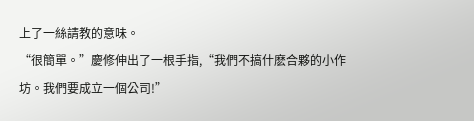上了一絲請教的意味。
“很簡單。”慶修伸出了一根手指,“我們不搞什麽合夥的小作坊。我們要成立一個公司!”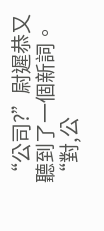“公司?”尉遲恭又聽到了一個新詞。
“對,公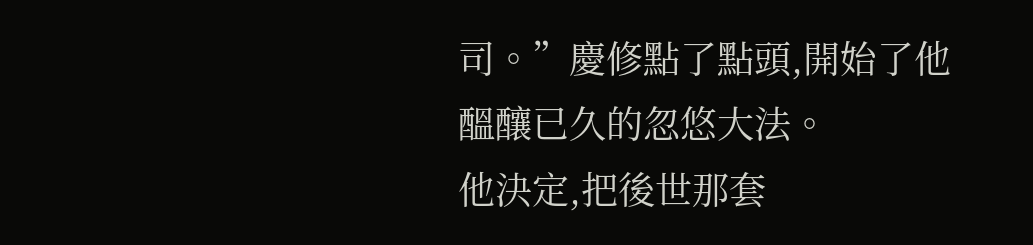司。”慶修點了點頭,開始了他醞釀已久的忽悠大法。
他決定,把後世那套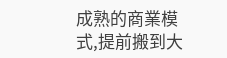成熟的商業模式,提前搬到大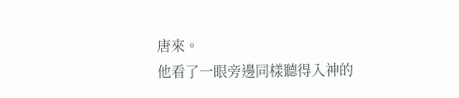唐來。
他看了一眼旁邊同樣聽得入神的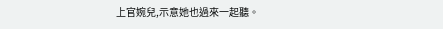上官婉兒,示意她也過來一起聽。